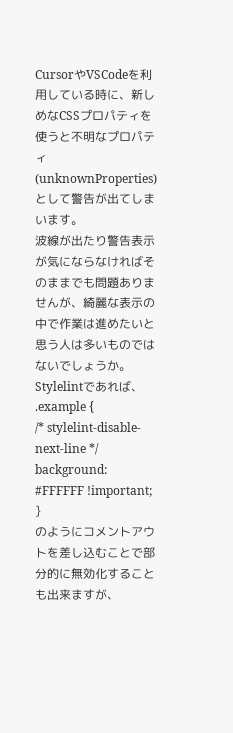CursorやVSCodeを利用している時に、新しめなCSSプロパティを使うと不明なプロパティ(unknownProperties)として警告が出てしまいます。
波線が出たり警告表示が気にならなければそのままでも問題ありませんが、綺麗な表示の中で作業は進めたいと思う人は多いものではないでしょうか。
Stylelintであれば、
.example {
/* stylelint-disable-next-line */
background: #FFFFFF !important;
}
のようにコメントアウトを差し込むことで部分的に無効化することも出来ますが、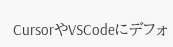CursorやVSCodeにデフォ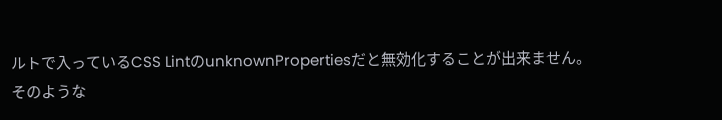ルトで入っているCSS LintのunknownPropertiesだと無効化することが出来ません。
そのような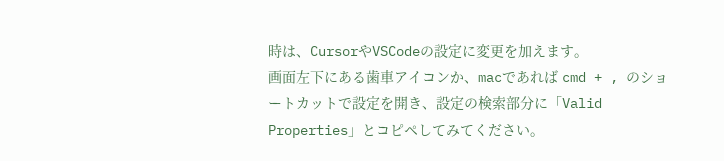時は、CursorやVSCodeの設定に変更を加えます。
画面左下にある歯車アイコンか、macであれば cmd + , のショートカットで設定を開き、設定の検索部分に「Valid Properties」とコピペしてみてください。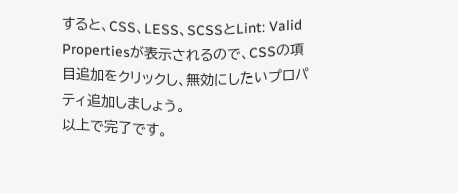すると、CSS、LESS、SCSSとLint: Valid Propertiesが表示されるので、CSSの項目追加をクリックし、無効にしたいプロパティ追加しましょう。
以上で完了です。